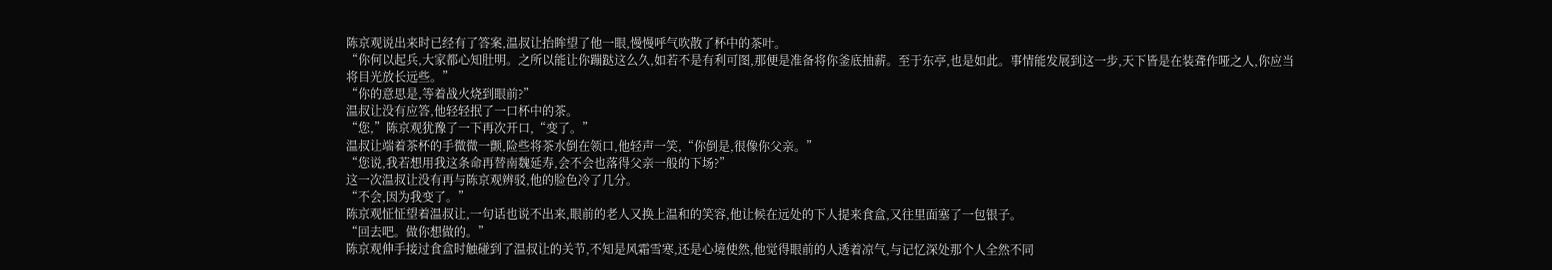陈京观说出来时已经有了答案,温叔让抬眸望了他一眼,慢慢呼气吹散了杯中的茶叶。
“你何以起兵,大家都心知肚明。之所以能让你蹦跶这么久,如若不是有利可图,那便是准备将你釜底抽薪。至于东亭,也是如此。事情能发展到这一步,天下皆是在装聋作哑之人,你应当将目光放长远些。”
“你的意思是,等着战火烧到眼前?”
温叔让没有应答,他轻轻抿了一口杯中的茶。
“您,”陈京观犹豫了一下再次开口,“变了。”
温叔让端着茶杯的手微微一颤,险些将茶水倒在领口,他轻声一笑,“你倒是,很像你父亲。”
“您说,我若想用我这条命再替南魏延寿,会不会也落得父亲一般的下场?”
这一次温叔让没有再与陈京观辨驳,他的脸色冷了几分。
“不会,因为我变了。”
陈京观怔怔望着温叔让,一句话也说不出来,眼前的老人又换上温和的笑容,他让候在远处的下人提来食盒,又往里面塞了一包银子。
“回去吧。做你想做的。”
陈京观伸手接过食盒时触碰到了温叔让的关节,不知是风霜雪寒,还是心境使然,他觉得眼前的人透着凉气,与记忆深处那个人全然不同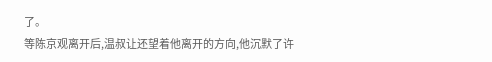了。
等陈京观离开后,温叔让还望着他离开的方向,他沉默了许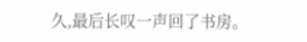久,最后长叹一声回了书房。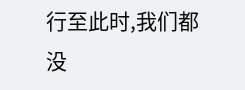行至此时,我们都没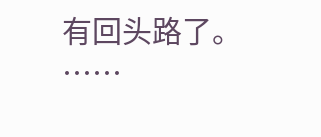有回头路了。
……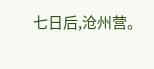七日后,沧州营。